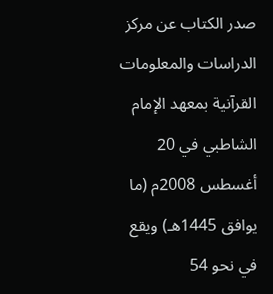صدر الكتاب عن مركز الدراسات والمعلومات القرآنية بمعهد الإمام الشاطبي في 20 أغسطس 2008م (ما يوافق 1445هـ) ويقع في نحو 54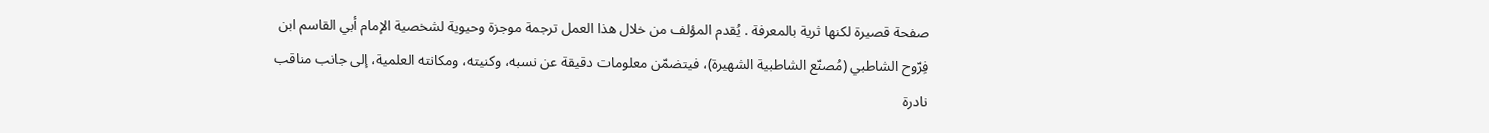صفحة قصيرة لكنها ثرية بالمعرفة . يُقدم المؤلف من خلال هذا العمل ترجمة موجزة وحيوية لشخصية الإمام أبي القاسم ابن فِرّوح الشاطبي (مُصنّع الشاطبية الشهيرة)، فيتضمّن معلومات دقيقة عن نسبه، وكنيته، ومكانته العلمية، إلى جانب مناقب نادرة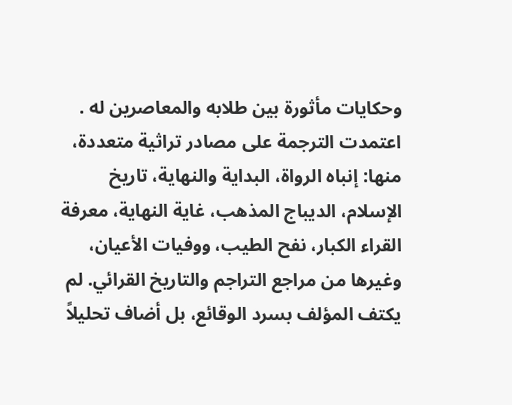وحكايات مأثورة بين طلابه والمعاصرين له .
اعتمدت الترجمة على مصادر تراثية متعددة، منها: إنباه الرواة، البداية والنهاية، تاريخ الإسلام، الديباج المذهب، غاية النهاية، معرفة القراء الكبار، نفح الطيب، ووفيات الأعيان، وغيرها من مراجع التراجم والتاريخ القرائي. لم يكتف المؤلف بسرد الوقائع، بل أضاف تحليلاً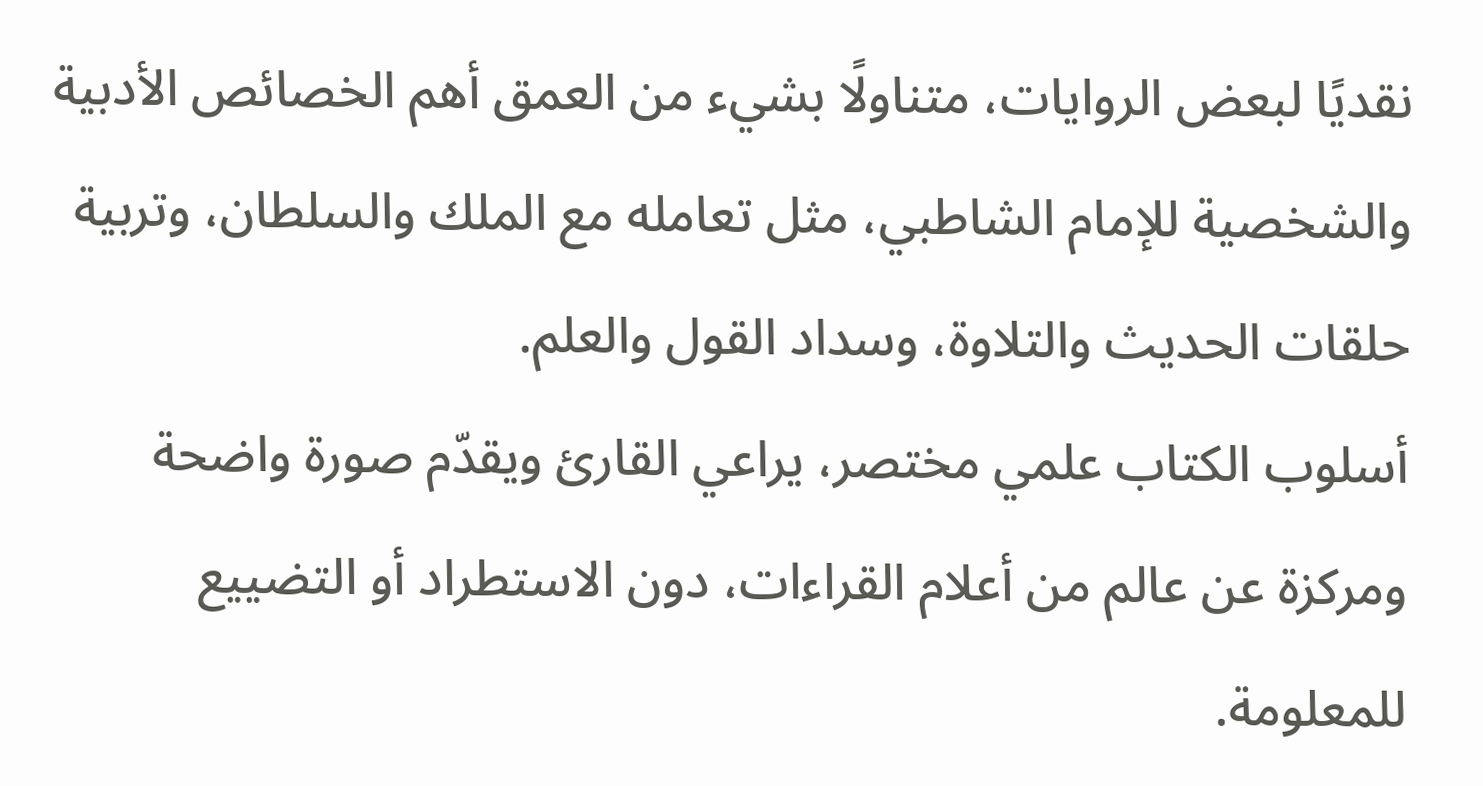نقديًا لبعض الروايات، متناولًا بشيء من العمق أهم الخصائص الأدبية والشخصية للإمام الشاطبي، مثل تعامله مع الملك والسلطان، وتربية حلقات الحديث والتلاوة، وسداد القول والعلم.
أسلوب الكتاب علمي مختصر، يراعي القارئ ويقدّم صورة واضحة ومركزة عن عالم من أعلام القراءات، دون الاستطراد أو التضييع للمعلومة.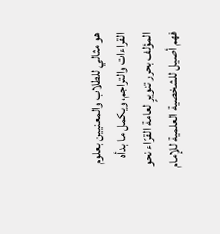هو مثالي للطلاب والمعنيين بعلوم القراءات والتراجم، ويكمل ما بدأه المؤلف بحرر تنويرٍ لعامة القرّاء نحو فهم أصيل للشخصية العلمية للإمام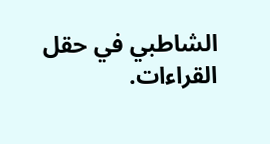الشاطبي في حقل القراءات.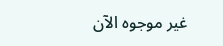غير موجوه الآن